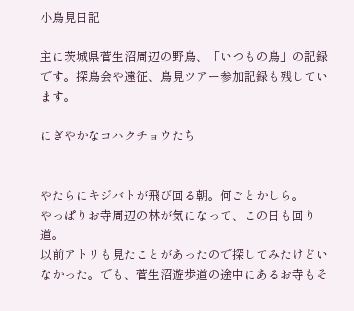小鳥見日記

主に茨城県菅生沼周辺の野鳥、「いつもの鳥」の記録です。探鳥会や遠征、鳥見ツアー参加記録も残しています。

にぎやかなコハクチョウたち


やたらにキジバトが飛び回る朝。何ごとかしら。
やっぱりお寺周辺の林が気になって、この日も回り道。
以前アトリも見たことがあったので探してみたけどいなかった。でも、菅生沼遊歩道の途中にあるお寺もそ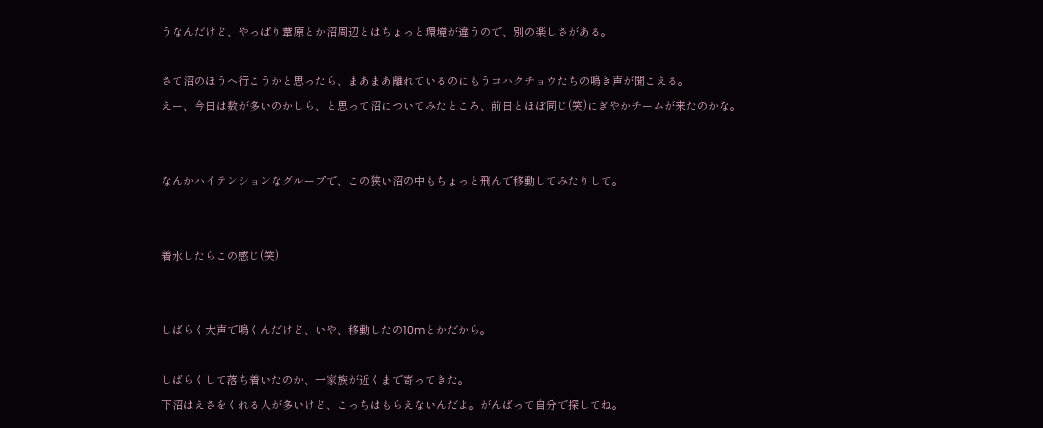うなんだけど、やっぱり葦原とか沼周辺とはちょっと環境が違うので、別の楽しさがある。

さて沼のほうへ行こうかと思ったら、まあまあ離れているのにもうコハクチョウたちの鳴き声が聞こえる。
えー、今日は数が多いのかしら、と思って沼についてみたところ、前日とほぼ同じ(笑)にぎやかチームが来たのかな。


なんかハイテンションなグループで、この狭い沼の中もちょっと飛んで移動してみたりして。


着水したらこの感じ(笑)


しばらく大声で鳴くんだけど、いや、移動したの10mとかだから。

しばらくして落ち着いたのか、一家族が近くまで寄ってきた。
下沼はえさをくれる人が多いけど、こっちはもらえないんだよ。がんばって自分で探してね。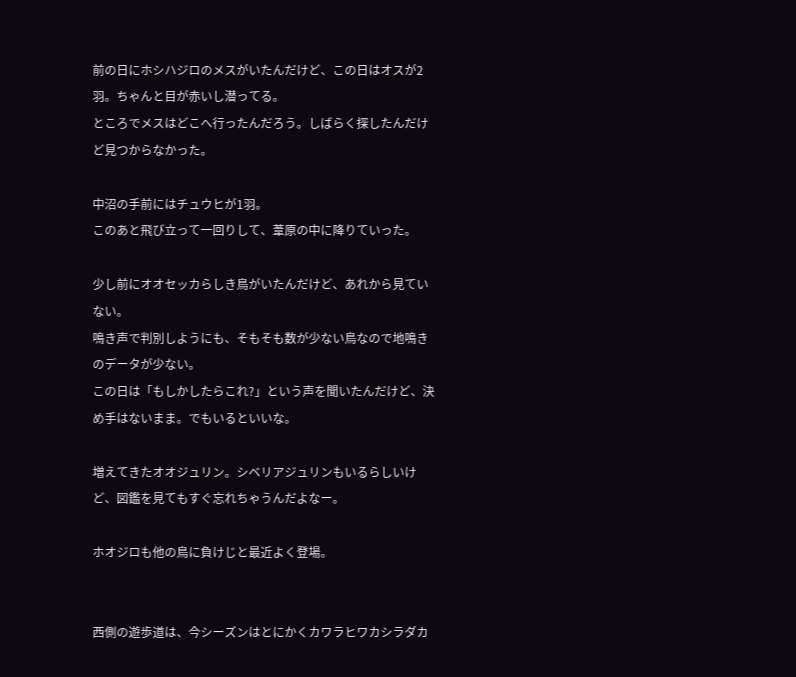前の日にホシハジロのメスがいたんだけど、この日はオスが2羽。ちゃんと目が赤いし潜ってる。
ところでメスはどこへ行ったんだろう。しばらく探したんだけど見つからなかった。

中沼の手前にはチュウヒが1羽。
このあと飛び立って一回りして、葦原の中に降りていった。

少し前にオオセッカらしき鳥がいたんだけど、あれから見ていない。
鳴き声で判別しようにも、そもそも数が少ない鳥なので地鳴きのデータが少ない。
この日は「もしかしたらこれ?」という声を聞いたんだけど、決め手はないまま。でもいるといいな。

増えてきたオオジュリン。シベリアジュリンもいるらしいけど、図鑑を見てもすぐ忘れちゃうんだよなー。

ホオジロも他の鳥に負けじと最近よく登場。


西側の遊歩道は、今シーズンはとにかくカワラヒワカシラダカ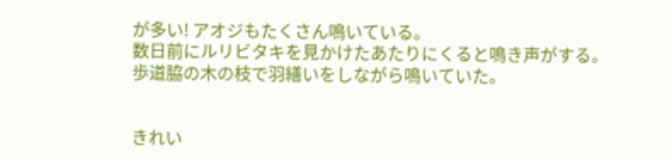が多い! アオジもたくさん鳴いている。
数日前にルリビタキを見かけたあたりにくると鳴き声がする。
歩道脇の木の枝で羽繕いをしながら鳴いていた。


きれい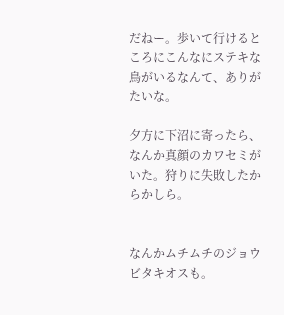だねー。歩いて行けるところにこんなにステキな鳥がいるなんて、ありがたいな。

夕方に下沼に寄ったら、なんか真顔のカワセミがいた。狩りに失敗したからかしら。


なんかムチムチのジョウビタキオスも。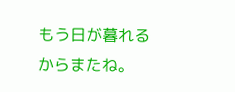もう日が暮れるからまたね。